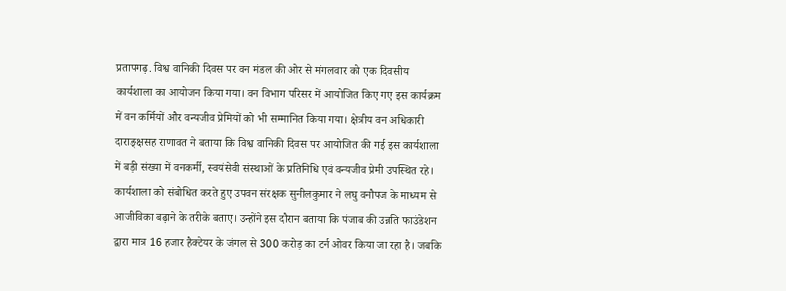प्रतापगढ़. विश्व वानिकी दिवस पर वन मंडल की ओर से मंगलवार को एक दिवसीय कार्यशाला का आयोजन किया गया। वन विभाग परिसर में आयोजित किए गए इस कार्यक्रम में वन कर्मियों और वन्यजीव प्रेमियों को भी सम्मानित किया गया। क्षेत्रीय वन अधिकारी दाराङ्क्षसह राणावत ने बताया कि विश्व वानिकी दिवस पर आयोजित की गई इस कार्यशाला में बड़ी संख्या में वनकर्मी, स्वयंसेवी संस्थाओं के प्रतिनिधि एवं वन्यजीव प्रेमी उपस्थित रहे। कार्यशाला को संबोधित करते हुए उपवन संरक्षक सुनीलकुमार ने लघु वनौपज के माध्यम से आजीविका बढ़ाने के तरीके बताए। उन्होंने इस दौरान बताया कि पंजाब की उन्नति फाउंडेशन द्वारा मात्र 16 हजार हैक्टेयर के जंगल से 300 करोड़ का टर्न ओवर किया जा रहा है। जबकि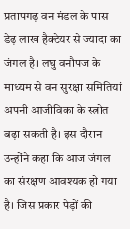प्रतापगढ़ वन मंडल के पास डेढ़ लाख हैक्टेयर से ज्यादा का जंगल है। लघु वनौपज के माध्यम से वन सुरक्षा समितियां अपनी आजीविका के स्त्रोत बढ़ा सकती है। इस दौरान उन्होंने कहा कि आज जंगल का संरक्षण आवश्यक हो गया है। जिस प्रकार पेड़ों की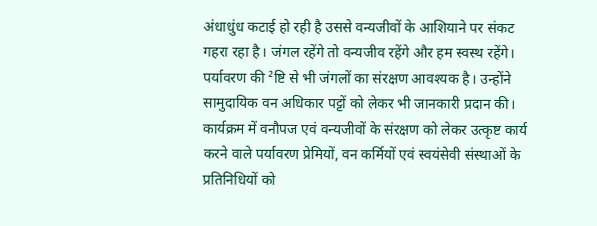अंधाधुंध कटाई हो रही है उससे वन्यजीवों के आशियाने पर संकट गहरा रहा है। जंगल रहेंगे तो वन्यजीव रहेंगे और हम स्वस्थ रहेंगे। पर्यावरण की ²ष्टि से भी जंगलों का संरक्षण आवश्यक है। उन्होंने सामुदायिक वन अधिकार पट्टों को लेकर भी जानकारी प्रदान की। कार्यक्रम में वनौपज एवं वन्यजीवों के संरक्षण को लेकर उत्कृष्ट कार्य करने वाले पर्यावरण प्रेमियों, वन कर्मियों एवं स्वयंसेवी संस्थाओं के प्रतिनिधियों को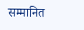सम्मानित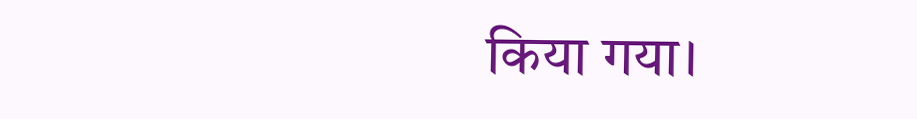किया गया।